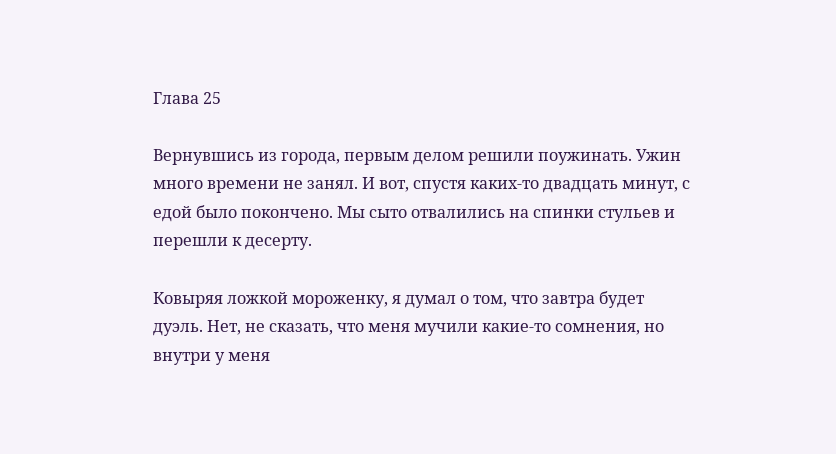Глава 25

Вернувшись из города, первым делом решили поужинать. Ужин много времени не занял. И вот, спустя каких-то двадцать минут, с едой было покончено. Мы сыто отвалились на спинки стульев и перешли к десерту.

Ковыряя ложкой мороженку, я думал о том, что завтра будет дуэль. Нет, не сказать, что меня мучили какие-то сомнения, но внутри у меня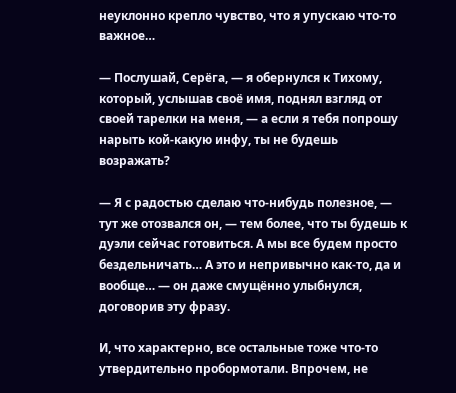неуклонно крепло чувство, что я упускаю что-то важное…

— Послушай, Серёга, — я обернулся к Тихому, который, услышав своё имя, поднял взгляд от своей тарелки на меня, — а если я тебя попрошу нарыть кой-какую инфу, ты не будешь возражать?

— Я с радостью сделаю что-нибудь полезное, — тут же отозвался он, — тем более, что ты будешь к дуэли сейчас готовиться. А мы все будем просто бездельничать… А это и непривычно как-то, да и вообще… — он даже смущённо улыбнулся, договорив эту фразу.

И, что характерно, все остальные тоже что-то утвердительно пробормотали. Впрочем, не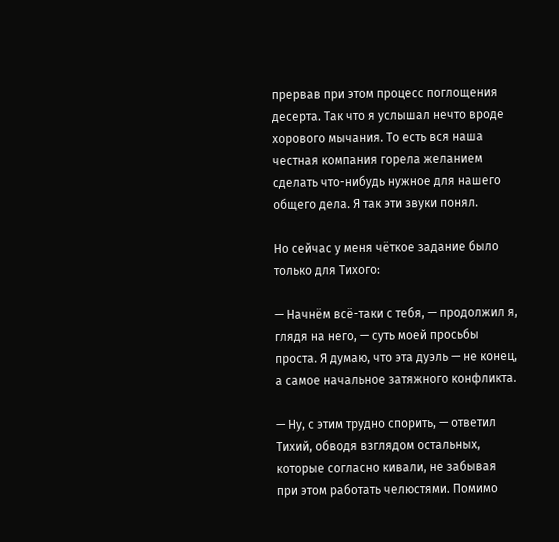прервав при этом процесс поглощения десерта. Так что я услышал нечто вроде хорового мычания. То есть вся наша честная компания горела желанием сделать что-нибудь нужное для нашего общего дела. Я так эти звуки понял.

Но сейчас у меня чёткое задание было только для Тихого:

— Начнём всё-таки с тебя, — продолжил я, глядя на него, — суть моей просьбы проста. Я думаю, что эта дуэль — не конец, а самое начальное затяжного конфликта.

— Ну, с этим трудно спорить, — ответил Тихий, обводя взглядом остальных, которые согласно кивали, не забывая при этом работать челюстями. Помимо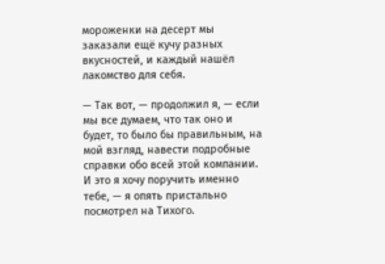мороженки на десерт мы заказали ещё кучу разных вкусностей, и каждый нашёл лакомство для себя.

— Так вот, — продолжил я, — если мы все думаем, что так оно и будет, то было бы правильным, на мой взгляд, навести подробные справки обо всей этой компании. И это я хочу поручить именно тебе, — я опять пристально посмотрел на Тихого.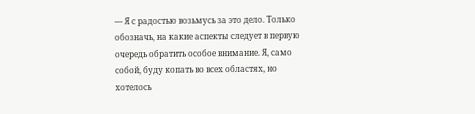— Я с радостью возьмусь за это дело. Только обозначь, на какие аспекты следует в первую очередь обратить особое внимание. Я, само собой, буду копать во всех областях, но хотелось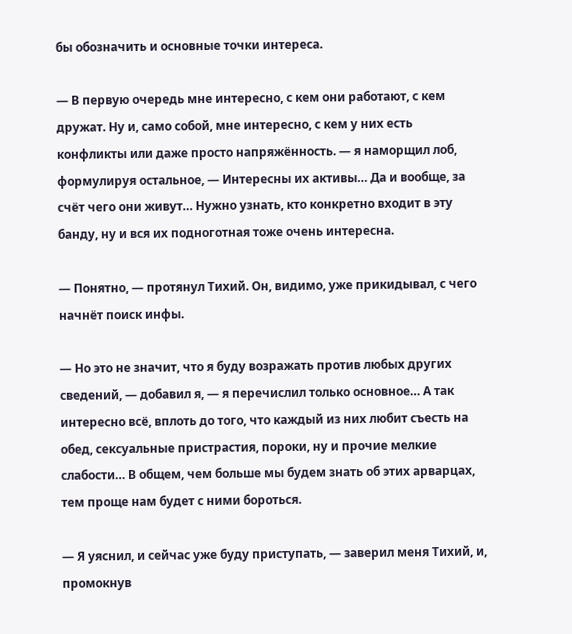бы обозначить и основные точки интереса.

— В первую очередь мне интересно, с кем они работают, с кем дружат. Ну и, само собой, мне интересно, с кем у них есть конфликты или даже просто напряжённость. — я наморщил лоб, формулируя остальное, — Интересны их активы… Да и вообще, за счёт чего они живут… Нужно узнать, кто конкретно входит в эту банду, ну и вся их подноготная тоже очень интересна.

— Понятно, — протянул Тихий. Он, видимо, уже прикидывал, с чего начнёт поиск инфы.

— Но это не значит, что я буду возражать против любых других сведений, — добавил я, — я перечислил только основное… А так интересно всё, вплоть до того, что каждый из них любит съесть на обед, сексуальные пристрастия, пороки, ну и прочие мелкие слабости… В общем, чем больше мы будем знать об этих арварцах, тем проще нам будет с ними бороться.

— Я уяснил, и сейчас уже буду приступать, — заверил меня Тихий, и, промокнув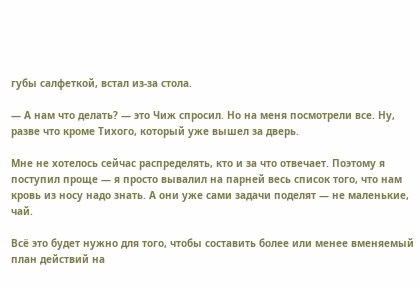губы салфеткой, встал из-за стола.

— А нам что делать? — это Чиж спросил. Но на меня посмотрели все. Ну, разве что кроме Тихого, который уже вышел за дверь.

Мне не хотелось сейчас распределять, кто и за что отвечает. Поэтому я поступил проще — я просто вывалил на парней весь список того, что нам кровь из носу надо знать. А они уже сами задачи поделят — не маленькие, чай.

Всё это будет нужно для того, чтобы составить более или менее вменяемый план действий на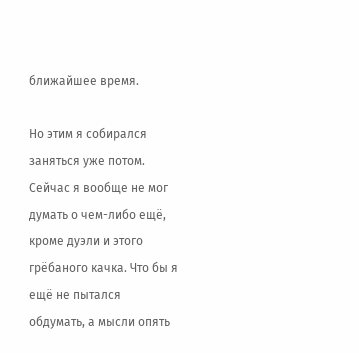ближайшее время.

Но этим я собирался заняться уже потом. Сейчас я вообще не мог думать о чем-либо ещё, кроме дуэли и этого грёбаного качка. Что бы я ещё не пытался обдумать, а мысли опять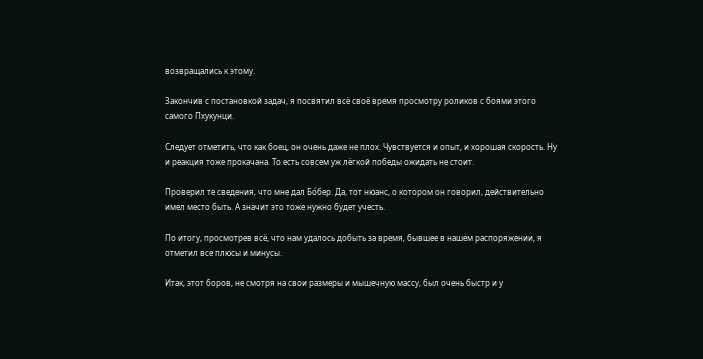возвращались к этому.

Закончив с постановкой задач, я посвятил всё своё время просмотру роликов с боями этого самого Пхукунци.

Следует отметить, что как боец, он очень даже не плох. Чувствуется и опыт, и хорошая скорость. Ну и реакция тоже прокачана. То есть совсем уж лёгкой победы ожидать не стоит.

Проверил те сведения, что мне дал Бо́бер. Да, тот нюанс, о котором он говорил, действительно имел место быть. А значит это тоже нужно будет учесть.

По итогу, просмотрев всё, что нам удалось добыть за время, бывшее в нашем распоряжении, я отметил все плюсы и минусы.

Итак, этот боров, не смотря на свои размеры и мышечную массу, был очень быстр и у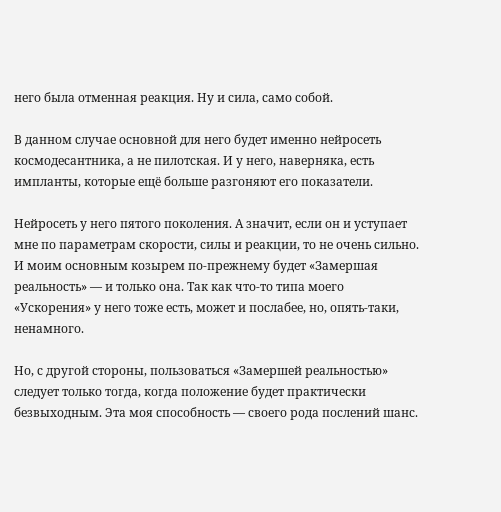него была отменная реакция. Ну и сила, само собой.

В данном случае основной для него будет именно нейросеть космодесантника, а не пилотская. И у него, наверняка, есть импланты, которые ещё больше разгоняют его показатели.

Нейросеть у него пятого поколения. А значит, если он и уступает мне по параметрам скорости, силы и реакции, то не очень сильно. И моим основным козырем по-прежнему будет «Замершая реальность» — и только она. Так как что-то типа моего «Ускорения» у него тоже есть, может и послабее, но, опять-таки, ненамного.

Но, с другой стороны, пользоваться «Замершей реальностью» следует только тогда, когда положение будет практически безвыходным. Эта моя способность — своего рода послений шанс.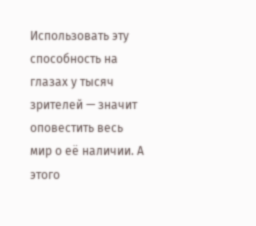Использовать эту способность на глазах у тысяч зрителей — значит оповестить весь мир о её наличии. А этого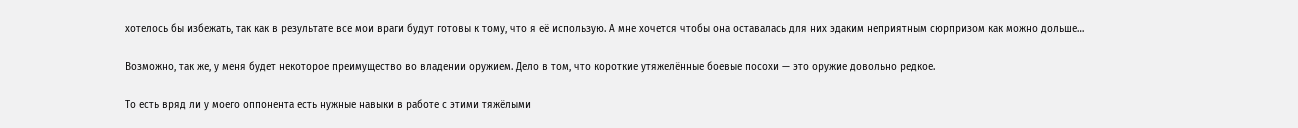хотелось бы избежать, так как в результате все мои враги будут готовы к тому, что я её использую. А мне хочется чтобы она оставалась для них эдаким неприятным сюрпризом как можно дольше…

Возможно, так же, у меня будет некоторое преимущество во владении оружием. Дело в том, что короткие утяжелённые боевые посохи — это оружие довольно редкое.

То есть вряд ли у моего оппонента есть нужные навыки в работе с этими тяжёлыми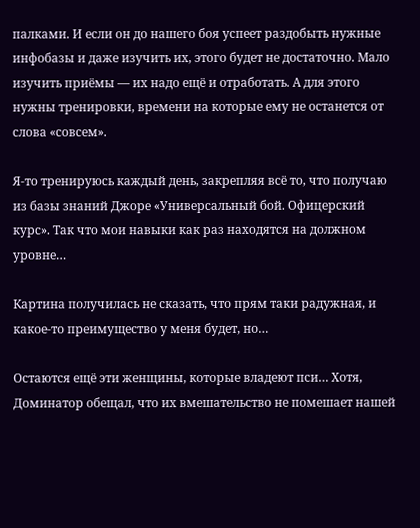палками. И если он до нашего боя успеет раздобыть нужные инфобазы и даже изучить их, этого будет не достаточно. Мало изучить приёмы — их надо ещё и отработать. А для этого нужны тренировки, времени на которые ему не останется от слова «совсем».

Я-то тренируюсь каждый день, закрепляя всё то, что получаю из базы знаний Джоре «Универсальный бой. Офицерский курс». Так что мои навыки как раз находятся на должном уровне…

Картина получилась не сказать, что прям таки радужная, и какое-то преимущество у меня будет, но…

Остаются ещё эти женщины, которые владеют пси… Хотя, Доминатор обещал, что их вмешательство не помешает нашей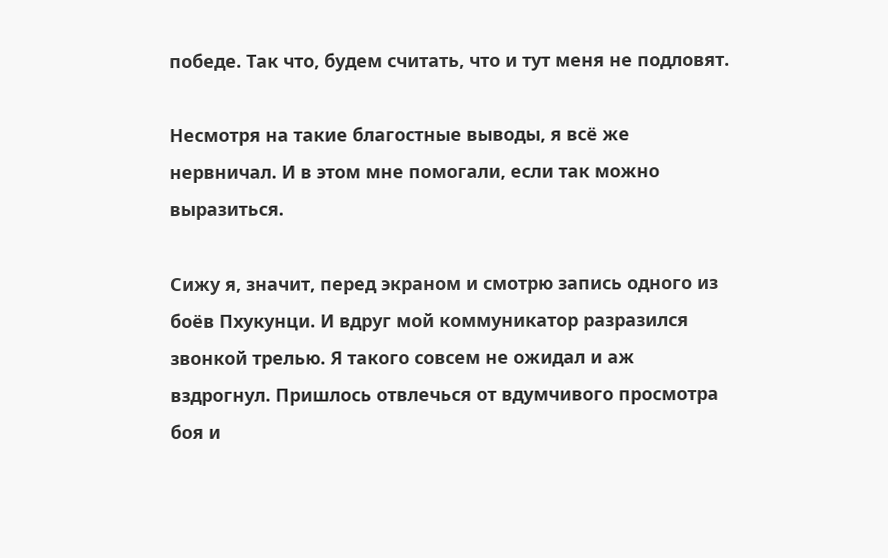победе. Так что, будем считать, что и тут меня не подловят.

Несмотря на такие благостные выводы, я всё же нервничал. И в этом мне помогали, если так можно выразиться.

Сижу я, значит, перед экраном и смотрю запись одного из боёв Пхукунци. И вдруг мой коммуникатор разразился звонкой трелью. Я такого совсем не ожидал и аж вздрогнул. Пришлось отвлечься от вдумчивого просмотра боя и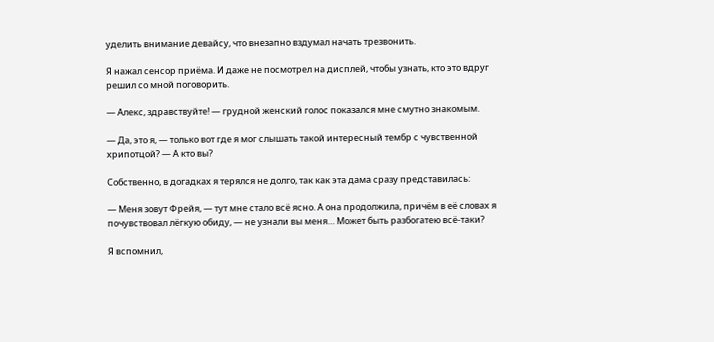уделить внимание девайсу, что внезапно вздумал начать трезвонить.

Я нажал сенсор приёма. И даже не посмотрел на дисплей, чтобы узнать, кто это вдруг решил со мной поговорить.

— Алекс, здравствуйте! — грудной женский голос показался мне смутно знакомым.

— Да, это я, — только вот где я мог слышать такой интересный тембр с чувственной хрипотцой? — А кто вы?

Собственно, в догадках я терялся не долго, так как эта дама сразу представилась:

— Меня зовут Фрейя, — тут мне стало всё ясно. А она продолжила, причём в её словах я почувствовал лёгкую обиду, — не узнали вы меня… Может быть разбогатею всё-таки?

Я вспомнил,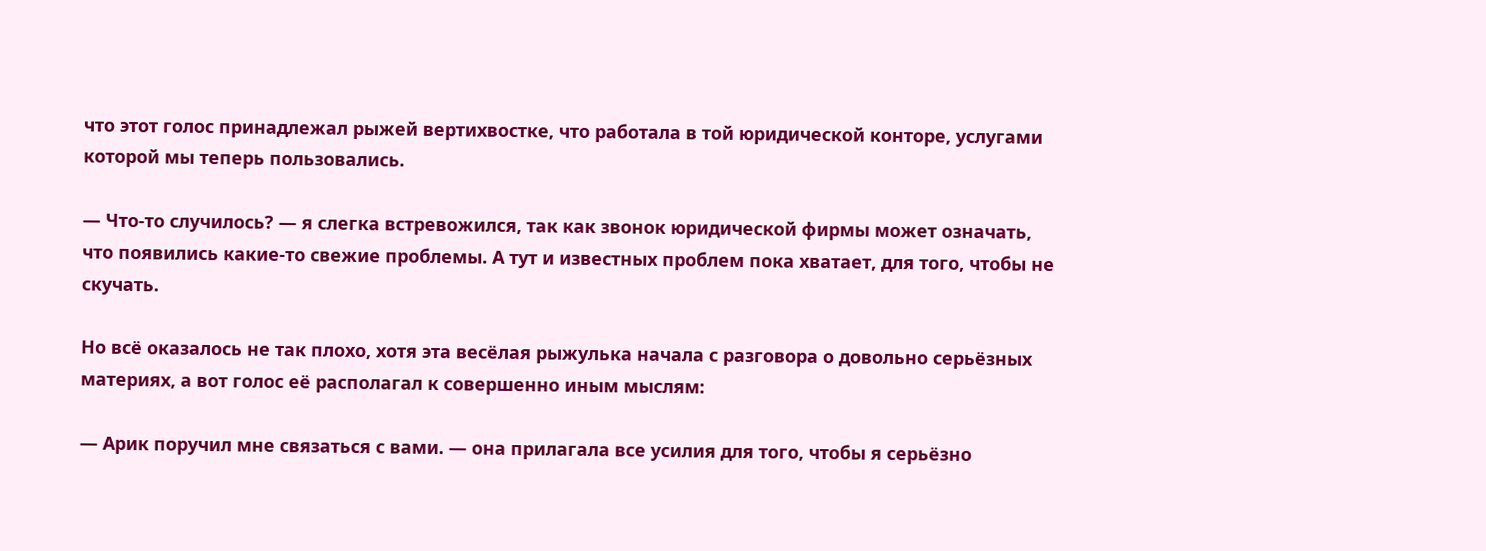что этот голос принадлежал рыжей вертихвостке, что работала в той юридической конторе, услугами которой мы теперь пользовались.

— Что-то случилось? — я слегка встревожился, так как звонок юридической фирмы может означать, что появились какие-то свежие проблемы. А тут и известных проблем пока хватает, для того, чтобы не скучать.

Но всё оказалось не так плохо, хотя эта весёлая рыжулька начала с разговора о довольно серьёзных материях, а вот голос её располагал к совершенно иным мыслям:

— Арик поручил мне связаться с вами. — она прилагала все усилия для того, чтобы я серьёзно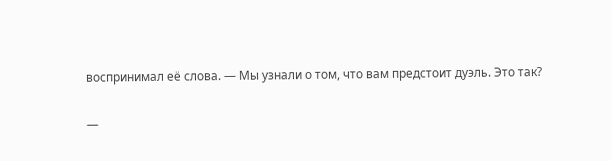воспринимал её слова. — Мы узнали о том, что вам предстоит дуэль. Это так?

—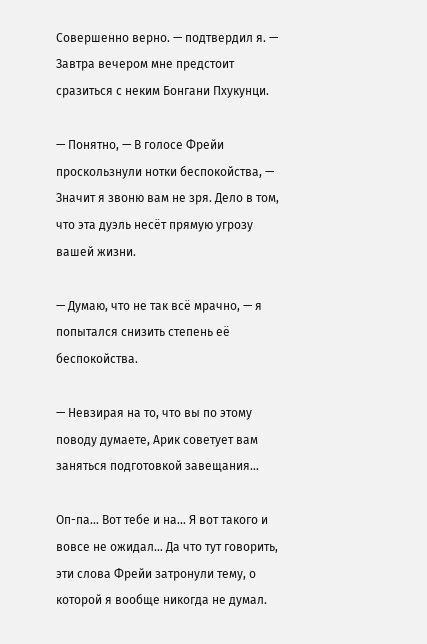Совершенно верно. — подтвердил я. — Завтра вечером мне предстоит сразиться с неким Бонгани Пхукунци.

— Понятно, — В голосе Фрейи проскользнули нотки беспокойства, — Значит я звоню вам не зря. Дело в том, что эта дуэль несёт прямую угрозу вашей жизни.

— Думаю, что не так всё мрачно, — я попытался снизить степень её беспокойства.

— Невзирая на то, что вы по этому поводу думаете, Арик советует вам заняться подготовкой завещания…

Оп-па… Вот тебе и на… Я вот такого и вовсе не ожидал… Да что тут говорить, эти слова Фрейи затронули тему, о которой я вообще никогда не думал.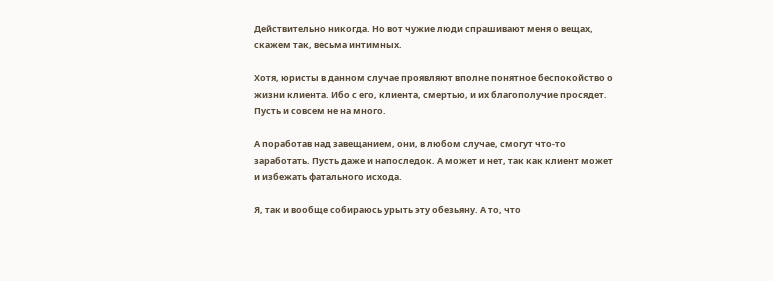Действительно никогда. Но вот чужие люди спрашивают меня о вещах, скажем так, весьма интимных.

Хотя, юристы в данном случае проявляют вполне понятное беспокойство о жизни клиента. Ибо с его, клиента, смертью, и их благополучие просядет. Пусть и совсем не на много.

А поработав над завещанием, они, в любом случае, смогут что-то заработать. Пусть даже и напоследок. А может и нет, так как клиент может и избежать фатального исхода.

Я, так и вообще собираюсь урыть эту обезьяну. А то, что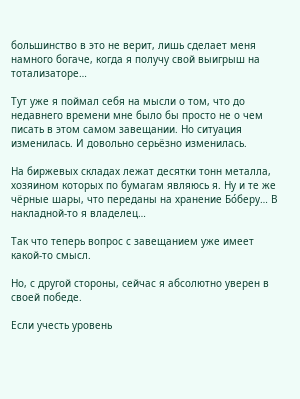большинство в это не верит, лишь сделает меня намного богаче, когда я получу свой выигрыш на тотализаторе…

Тут уже я поймал себя на мысли о том, что до недавнего времени мне было бы просто не о чем писать в этом самом завещании. Но ситуация изменилась. И довольно серьёзно изменилась.

На биржевых складах лежат десятки тонн металла, хозяином которых по бумагам являюсь я. Ну и те же чёрные шары, что переданы на хранение Бо́беру… В накладной-то я владелец…

Так что теперь вопрос с завещанием уже имеет какой-то смысл.

Но, с другой стороны, сейчас я абсолютно уверен в своей победе.

Если учесть уровень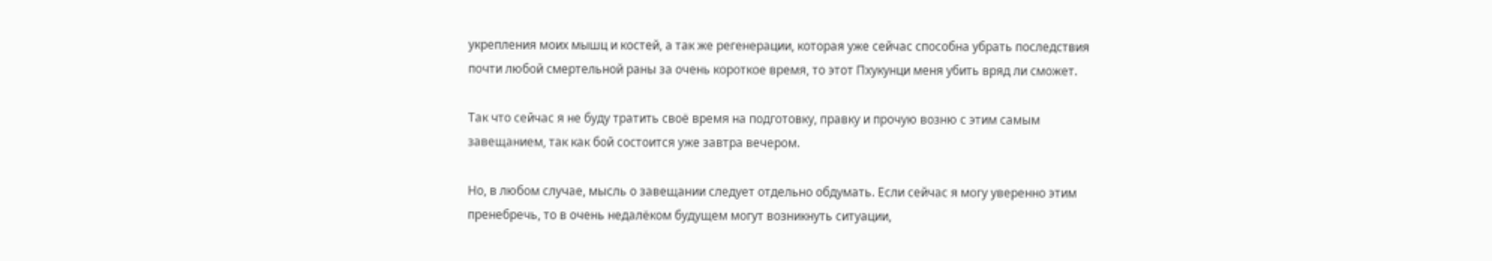укрепления моих мышц и костей, а так же регенерации, которая уже сейчас способна убрать последствия почти любой смертельной раны за очень короткое время, то этот Пхукунци меня убить вряд ли сможет.

Так что сейчас я не буду тратить своё время на подготовку, правку и прочую возню с этим самым завещанием, так как бой состоится уже завтра вечером.

Но, в любом случае, мысль о завещании следует отдельно обдумать. Если сейчас я могу уверенно этим пренебречь, то в очень недалёком будущем могут возникнуть ситуации,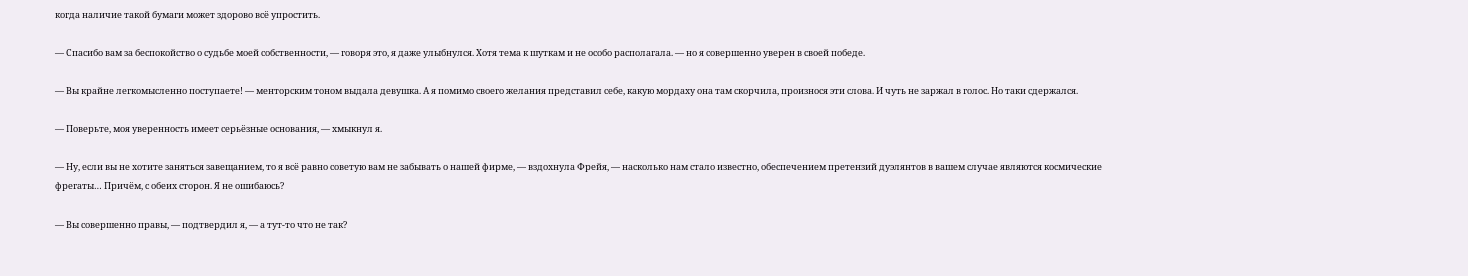когда наличие такой бумаги может здорово всё упростить.

— Спасибо вам за беспокойство о судьбе моей собственности, — говоря это, я даже улыбнулся. Хотя тема к шуткам и не особо располагала. — но я совершенно уверен в своей победе.

— Вы крайне легкомысленно поступаете! — менторским тоном выдала девушка. А я помимо своего желания представил себе, какую мордаху она там скорчила, произнося эти слова. И чуть не заржал в голос. Но таки сдержался.

— Поверьте, моя уверенность имеет серьёзные основания, — хмыкнул я.

— Ну, если вы не хотите заняться завещанием, то я всё равно советую вам не забывать о нашей фирме, — вздохнула Фрейя, — насколько нам стало известно, обеспечением претензий дуэлянтов в вашем случае являются космические фрегаты… Причём, с обеих сторон. Я не ошибаюсь?

— Вы совершенно правы, — подтвердил я, — а тут-то что не так?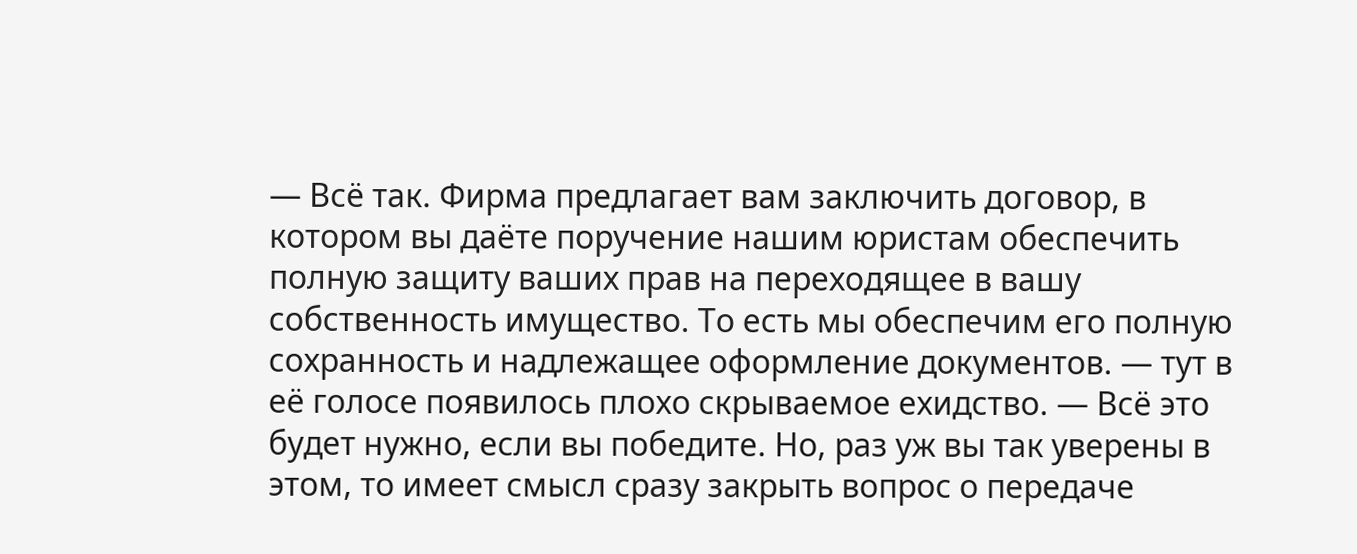— Всё так. Фирма предлагает вам заключить договор, в котором вы даёте поручение нашим юристам обеспечить полную защиту ваших прав на переходящее в вашу собственность имущество. То есть мы обеспечим его полную сохранность и надлежащее оформление документов. — тут в её голосе появилось плохо скрываемое ехидство. — Всё это будет нужно, если вы победите. Но, раз уж вы так уверены в этом, то имеет смысл сразу закрыть вопрос о передаче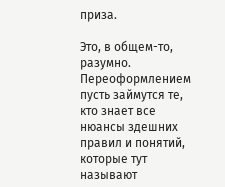приза.

Это, в общем-то, разумно. Переоформлением пусть займутся те, кто знает все нюансы здешних правил и понятий, которые тут называют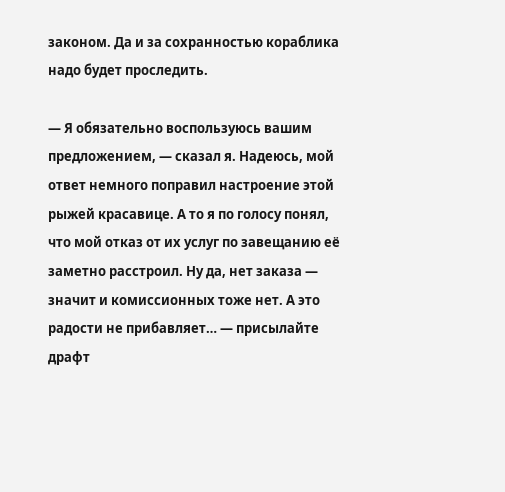законом. Да и за сохранностью кораблика надо будет проследить.

— Я обязательно воспользуюсь вашим предложением, — сказал я. Надеюсь, мой ответ немного поправил настроение этой рыжей красавице. А то я по голосу понял, что мой отказ от их услуг по завещанию её заметно расстроил. Ну да, нет заказа — значит и комиссионных тоже нет. А это радости не прибавляет… — присылайте драфт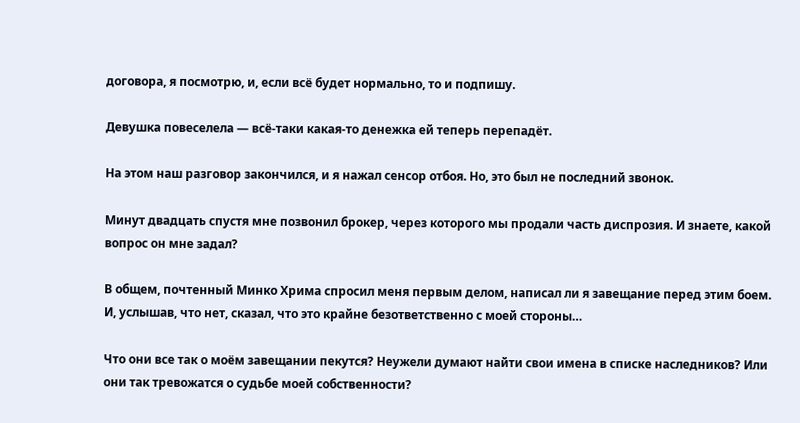договора, я посмотрю, и, если всё будет нормально, то и подпишу.

Девушка повеселела — всё-таки какая-то денежка ей теперь перепадёт.

На этом наш разговор закончился, и я нажал сенсор отбоя. Но, это был не последний звонок.

Минут двадцать спустя мне позвонил брокер, через которого мы продали часть диспрозия. И знаете, какой вопрос он мне задал?

В общем, почтенный Минко Хрима спросил меня первым делом, написал ли я завещание перед этим боем. И, услышав, что нет, сказал, что это крайне безответственно с моей стороны…

Что они все так о моём завещании пекутся? Неужели думают найти свои имена в списке наследников? Или они так тревожатся о судьбе моей собственности?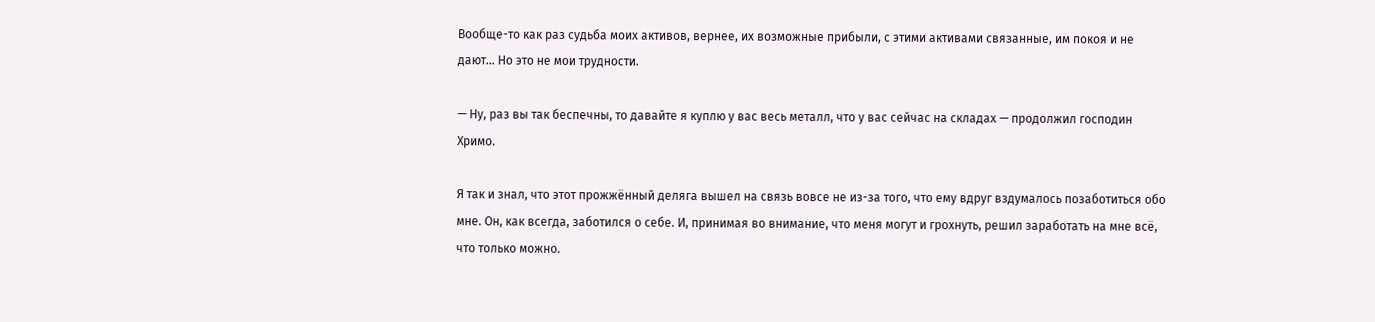Вообще-то как раз судьба моих активов, вернее, их возможные прибыли, с этими активами связанные, им покоя и не дают… Но это не мои трудности.

— Ну, раз вы так беспечны, то давайте я куплю у вас весь металл, что у вас сейчас на складах — продолжил господин Хримо.

Я так и знал, что этот прожжённый деляга вышел на связь вовсе не из-за того, что ему вдруг вздумалось позаботиться обо мне. Он, как всегда, заботился о себе. И, принимая во внимание, что меня могут и грохнуть, решил заработать на мне всё, что только можно.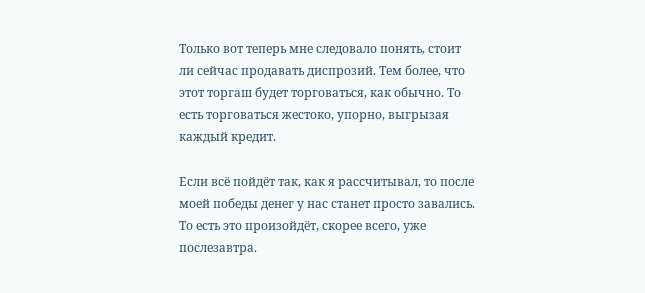Только вот теперь мне следовало понять, стоит ли сейчас продавать диспрозий. Тем более, что этот торгаш будет торговаться, как обычно. То есть торговаться жестоко, упорно, выгрызая каждый кредит.

Если всё пойдёт так, как я рассчитывал, то после моей победы денег у нас станет просто завались. То есть это произойдёт, скорее всего, уже послезавтра.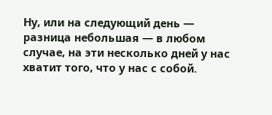Ну, или на следующий день — разница небольшая — в любом случае, на эти несколько дней у нас хватит того, что у нас с собой.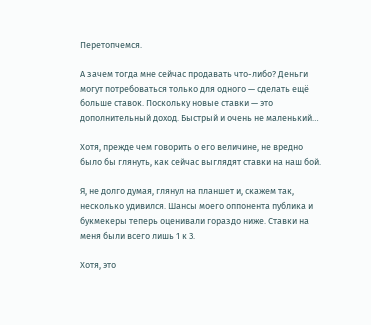Перетопчемся.

А зачем тогда мне сейчас продавать что-либо? Деньги могут потребоваться только для одного — сделать ещё больше ставок. Поскольку новые ставки — это дополнительный доход. Быстрый и очень не маленький…

Хотя, прежде чем говорить о его величине, не вредно было бы глянуть, как сейчас выглядят ставки на наш бой.

Я, не долго думая, глянул на планшет и, скажем так, несколько удивился. Шансы моего оппонента публика и букмекеры теперь оценивали гораздо ниже. Ставки на меня были всего лишь 1 к 3.

Хотя, это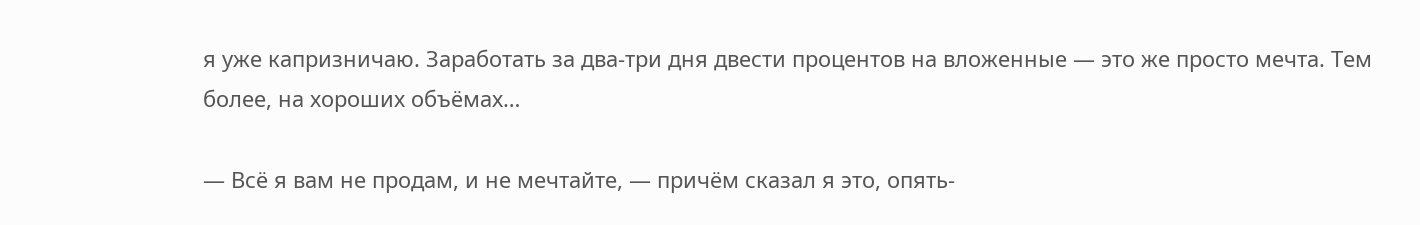я уже капризничаю. Заработать за два-три дня двести процентов на вложенные — это же просто мечта. Тем более, на хороших объёмах…

— Всё я вам не продам, и не мечтайте, — причём сказал я это, опять-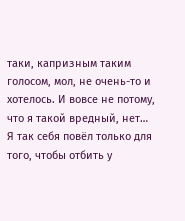таки, капризным таким голосом, мол, не очень-то и хотелось. И вовсе не потому, что я такой вредный, нет… Я так себя повёл только для того, чтобы отбить у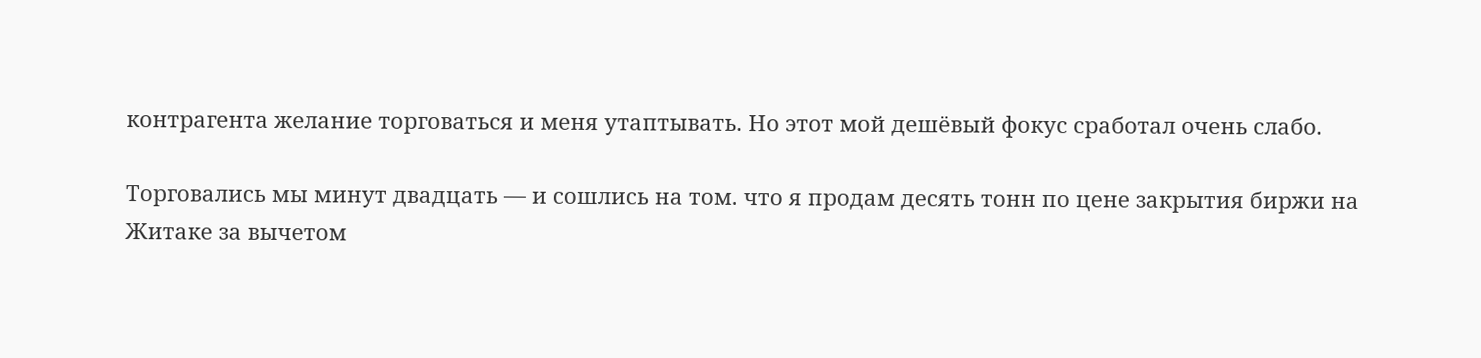контрагента желание торговаться и меня утаптывать. Но этот мой дешёвый фокус сработал очень слабо.

Торговались мы минут двадцать — и сошлись на том. что я продам десять тонн по цене закрытия биржи на Житаке за вычетом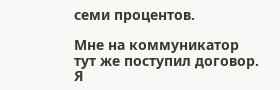семи процентов.

Мне на коммуникатор тут же поступил договор. Я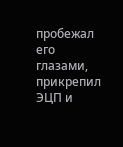пробежал его глазами, прикрепил ЭЦП и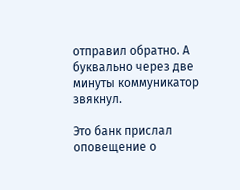отправил обратно. А буквально через две минуты коммуникатор звякнул.

Это банк прислал оповещение о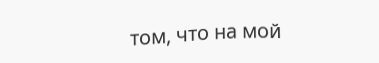том, что на мой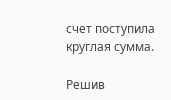счет поступила круглая сумма.

Решив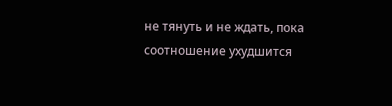не тянуть и не ждать, пока соотношение ухудшится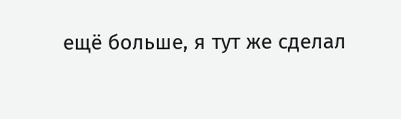ещё больше, я тут же сделал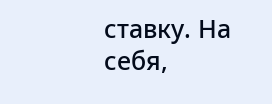ставку. На себя,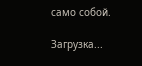само собой.

Загрузка...